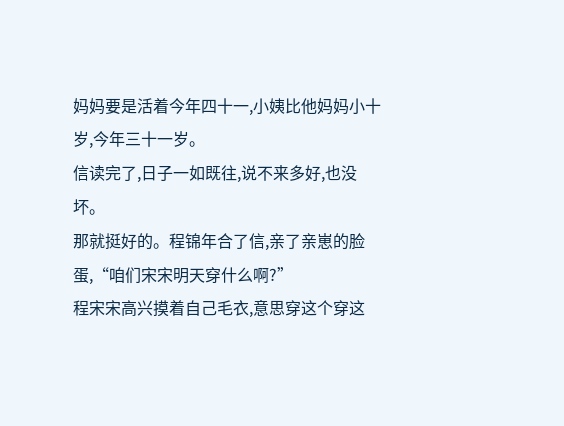妈妈要是活着今年四十一,小姨比他妈妈小十岁,今年三十一岁。
信读完了,日子一如既往,说不来多好,也没坏。
那就挺好的。程锦年合了信,亲了亲崽的脸蛋,“咱们宋宋明天穿什么啊?”
程宋宋高兴摸着自己毛衣,意思穿这个穿这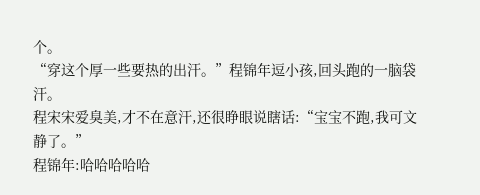个。
“穿这个厚一些要热的出汗。”程锦年逗小孩,回头跑的一脑袋汗。
程宋宋爱臭美,才不在意汗,还很睁眼说瞎话:“宝宝不跑,我可文静了。”
程锦年:哈哈哈哈哈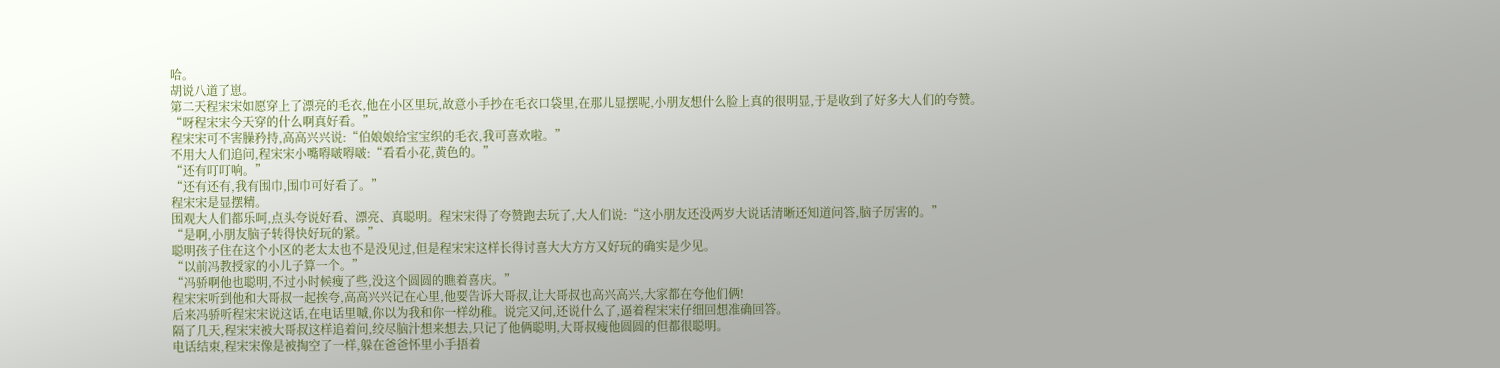哈。
胡说八道了崽。
第二天程宋宋如愿穿上了漂亮的毛衣,他在小区里玩,故意小手抄在毛衣口袋里,在那儿显摆呢,小朋友想什么脸上真的很明显,于是收到了好多大人们的夸赞。
“呀程宋宋今天穿的什么啊真好看。”
程宋宋可不害臊矜持,高高兴兴说:“伯娘娘给宝宝织的毛衣,我可喜欢啦。”
不用大人们追问,程宋宋小嘴嘚啵嘚啵:“看看小花,黄色的。”
“还有叮叮响。”
“还有还有,我有围巾,围巾可好看了。”
程宋宋是显摆精。
围观大人们都乐呵,点头夸说好看、漂亮、真聪明。程宋宋得了夸赞跑去玩了,大人们说:“这小朋友还没两岁大说话清晰还知道问答,脑子厉害的。”
“是啊,小朋友脑子转得快好玩的紧。”
聪明孩子住在这个小区的老太太也不是没见过,但是程宋宋这样长得讨喜大大方方又好玩的确实是少见。
“以前冯教授家的小儿子算一个。”
“冯骄啊他也聪明,不过小时候瘦了些,没这个圆圆的瞧着喜庆。”
程宋宋听到他和大哥叔一起挨夸,高高兴兴记在心里,他要告诉大哥叔,让大哥叔也高兴高兴,大家都在夸他们俩!
后来冯骄听程宋宋说这话,在电话里嘁,你以为我和你一样幼稚。说完又问,还说什么了,逼着程宋宋仔细回想准确回答。
隔了几天,程宋宋被大哥叔这样追着问,绞尽脑汁想来想去,只记了他俩聪明,大哥叔瘦他圆圆的但都很聪明。
电话结束,程宋宋像是被掏空了一样,躲在爸爸怀里小手捂着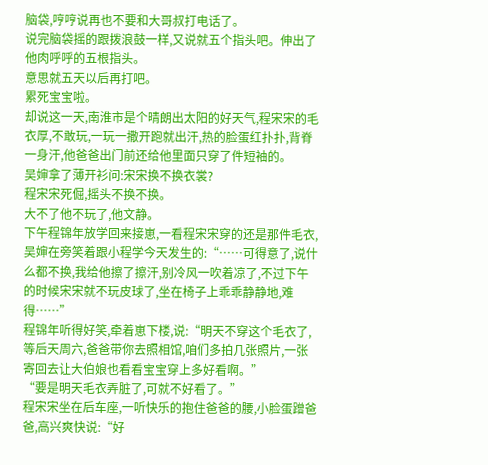脑袋,哼哼说再也不要和大哥叔打电话了。
说完脑袋摇的跟拨浪鼓一样,又说就五个指头吧。伸出了他肉呼呼的五根指头。
意思就五天以后再打吧。
累死宝宝啦。
却说这一天,南淮市是个晴朗出太阳的好天气,程宋宋的毛衣厚,不敢玩,一玩一撒开跑就出汗,热的脸蛋红扑扑,背脊一身汗,他爸爸出门前还给他里面只穿了件短袖的。
吴婶拿了薄开衫问:宋宋换不换衣裳?
程宋宋死倔,摇头不换不换。
大不了他不玩了,他文静。
下午程锦年放学回来接崽,一看程宋宋穿的还是那件毛衣,吴婶在旁笑着跟小程学今天发生的:“……可得意了,说什么都不换,我给他擦了擦汗,别冷风一吹着凉了,不过下午的时候宋宋就不玩皮球了,坐在椅子上乖乖静静地,难得……”
程锦年听得好笑,牵着崽下楼,说:“明天不穿这个毛衣了,等后天周六,爸爸带你去照相馆,咱们多拍几张照片,一张寄回去让大伯娘也看看宝宝穿上多好看啊。”
“要是明天毛衣弄脏了,可就不好看了。”
程宋宋坐在后车座,一听快乐的抱住爸爸的腰,小脸蛋蹭爸爸,高兴爽快说:“好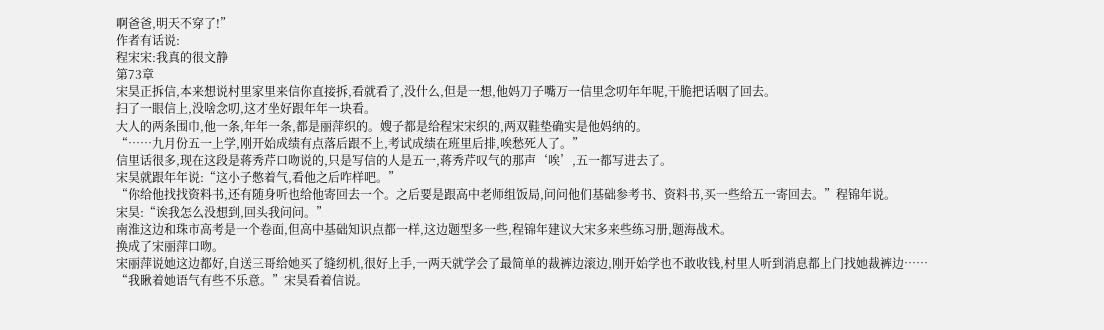啊爸爸,明天不穿了!”
作者有话说:
程宋宋:我真的很文静
第73章
宋昊正拆信,本来想说村里家里来信你直接拆,看就看了,没什么,但是一想,他妈刀子嘴万一信里念叨年年呢,干脆把话咽了回去。
扫了一眼信上,没啥念叨,这才坐好跟年年一块看。
大人的两条围巾,他一条,年年一条,都是丽萍织的。嫂子都是给程宋宋织的,两双鞋垫确实是他妈纳的。
“……九月份五一上学,刚开始成绩有点落后跟不上,考试成绩在班里后排,唉愁死人了。”
信里话很多,现在这段是蒋秀芹口吻说的,只是写信的人是五一,蒋秀芹叹气的那声‘唉’,五一都写进去了。
宋昊就跟年年说:“这小子憋着气,看他之后咋样吧。”
“你给他找找资料书,还有随身听也给他寄回去一个。之后要是跟高中老师组饭局,问问他们基础参考书、资料书,买一些给五一寄回去。”程锦年说。
宋昊:“诶我怎么没想到,回头我问问。”
南淮这边和珠市高考是一个卷面,但高中基础知识点都一样,这边题型多一些,程锦年建议大宋多来些练习册,题海战术。
换成了宋丽萍口吻。
宋丽萍说她这边都好,自送三哥给她买了缝纫机,很好上手,一两天就学会了最简单的裁裤边滚边,刚开始学也不敢收钱,村里人听到消息都上门找她裁裤边……
“我瞅着她语气有些不乐意。”宋昊看着信说。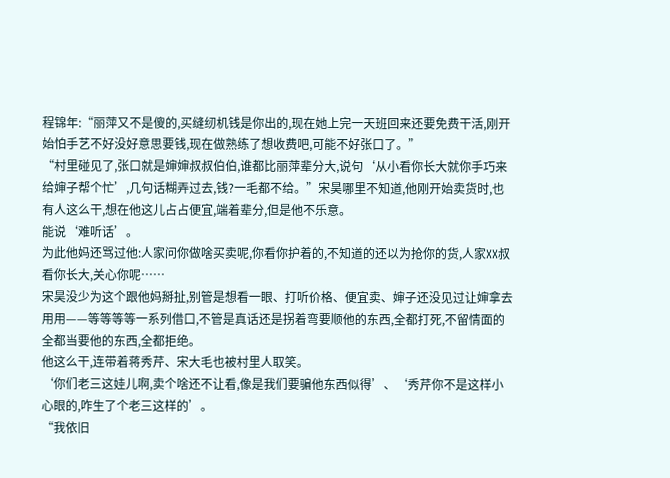程锦年:“丽萍又不是傻的,买缝纫机钱是你出的,现在她上完一天班回来还要免费干活,刚开始怕手艺不好没好意思要钱,现在做熟练了想收费吧,可能不好张口了。”
“村里碰见了,张口就是婶婶叔叔伯伯,谁都比丽萍辈分大,说句‘从小看你长大就你手巧来给婶子帮个忙’,几句话糊弄过去,钱?一毛都不给。”宋昊哪里不知道,他刚开始卖货时,也有人这么干,想在他这儿占占便宜,端着辈分,但是他不乐意。
能说‘难听话’。
为此他妈还骂过他:人家问你做啥买卖呢,你看你护着的,不知道的还以为抢你的货,人家XX叔看你长大,关心你呢……
宋昊没少为这个跟他妈掰扯,别管是想看一眼、打听价格、便宜卖、婶子还没见过让婶拿去用用——等等等等一系列借口,不管是真话还是拐着弯要顺他的东西,全都打死,不留情面的全都当要他的东西,全都拒绝。
他这么干,连带着蒋秀芹、宋大毛也被村里人取笑。
‘你们老三这娃儿啊,卖个啥还不让看,像是我们要骗他东西似得’、‘秀芹你不是这样小心眼的,咋生了个老三这样的’。
“我依旧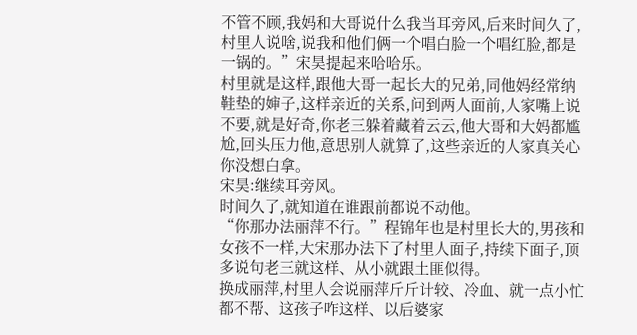不管不顾,我妈和大哥说什么我当耳旁风,后来时间久了,村里人说啥,说我和他们俩一个唱白脸一个唱红脸,都是一锅的。”宋昊提起来哈哈乐。
村里就是这样,跟他大哥一起长大的兄弟,同他妈经常纳鞋垫的婶子,这样亲近的关系,问到两人面前,人家嘴上说不要,就是好奇,你老三躲着藏着云云,他大哥和大妈都尴尬,回头压力他,意思别人就算了,这些亲近的人家真关心你没想白拿。
宋昊:继续耳旁风。
时间久了,就知道在谁跟前都说不动他。
“你那办法丽萍不行。”程锦年也是村里长大的,男孩和女孩不一样,大宋那办法下了村里人面子,持续下面子,顶多说句老三就这样、从小就跟土匪似得。
换成丽萍,村里人会说丽萍斤斤计较、冷血、就一点小忙都不帮、这孩子咋这样、以后婆家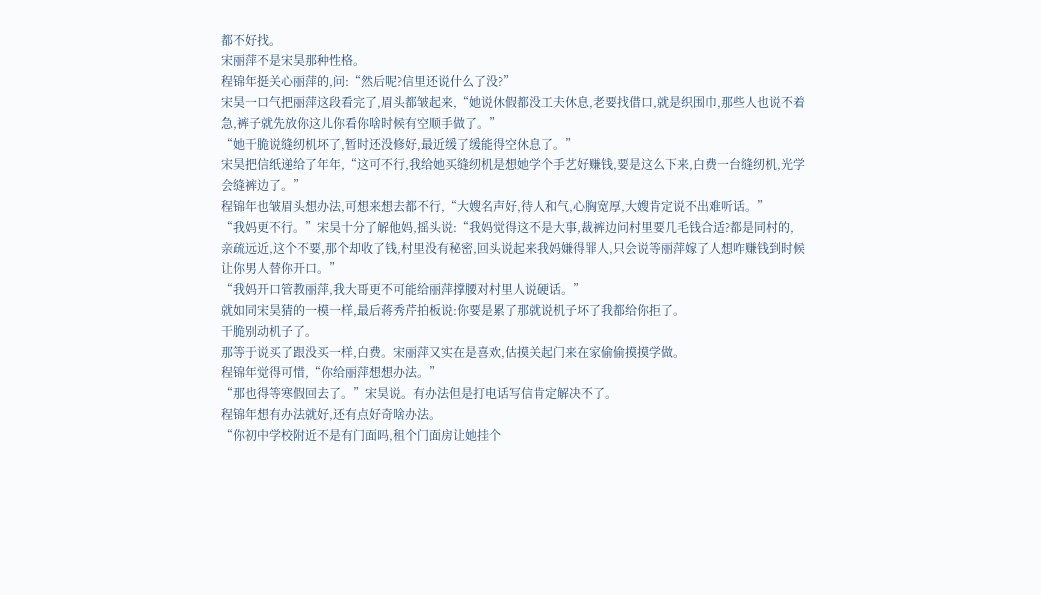都不好找。
宋丽萍不是宋昊那种性格。
程锦年挺关心丽萍的,问:“然后呢?信里还说什么了没?”
宋昊一口气把丽萍这段看完了,眉头都皱起来,“她说休假都没工夫休息,老要找借口,就是织围巾,那些人也说不着急,裤子就先放你这儿你看你啥时候有空顺手做了。”
“她干脆说缝纫机坏了,暂时还没修好,最近缓了缓能得空休息了。”
宋昊把信纸递给了年年,“这可不行,我给她买缝纫机是想她学个手艺好赚钱,要是这么下来,白费一台缝纫机,光学会缝裤边了。”
程锦年也皱眉头想办法,可想来想去都不行,“大嫂名声好,待人和气,心胸宽厚,大嫂肯定说不出难听话。”
“我妈更不行。”宋昊十分了解他妈,摇头说:“我妈觉得这不是大事,裁裤边问村里要几毛钱合适?都是同村的,亲疏远近,这个不要,那个却收了钱,村里没有秘密,回头说起来我妈嫌得罪人,只会说等丽萍嫁了人想咋赚钱到时候让你男人替你开口。”
“我妈开口管教丽萍,我大哥更不可能给丽萍撑腰对村里人说硬话。”
就如同宋昊猜的一模一样,最后蒋秀芹拍板说:你要是累了那就说机子坏了我都给你拒了。
干脆别动机子了。
那等于说买了跟没买一样,白费。宋丽萍又实在是喜欢,估摸关起门来在家偷偷摸摸学做。
程锦年觉得可惜,“你给丽萍想想办法。”
“那也得等寒假回去了。”宋昊说。有办法但是打电话写信肯定解决不了。
程锦年想有办法就好,还有点好奇啥办法。
“你初中学校附近不是有门面吗,租个门面房让她挂个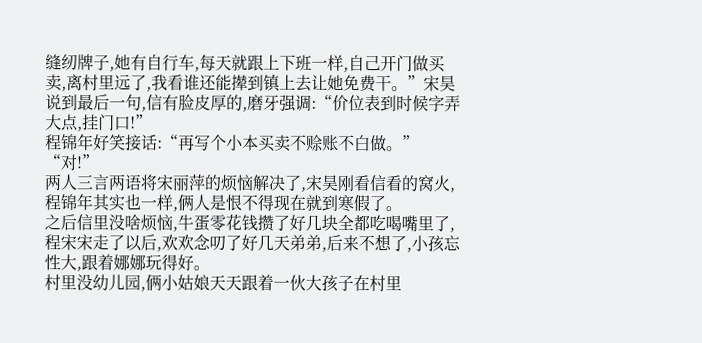缝纫牌子,她有自行车,每天就跟上下班一样,自己开门做买卖,离村里远了,我看谁还能撵到镇上去让她免费干。”宋昊说到最后一句,信有脸皮厚的,磨牙强调:“价位表到时候字弄大点,挂门口!”
程锦年好笑接话:“再写个小本买卖不赊账不白做。”
“对!”
两人三言两语将宋丽萍的烦恼解决了,宋昊刚看信看的窝火,程锦年其实也一样,俩人是恨不得现在就到寒假了。
之后信里没啥烦恼,牛蛋零花钱攒了好几块全都吃喝嘴里了,程宋宋走了以后,欢欢念叨了好几天弟弟,后来不想了,小孩忘性大,跟着娜娜玩得好。
村里没幼儿园,俩小姑娘天天跟着一伙大孩子在村里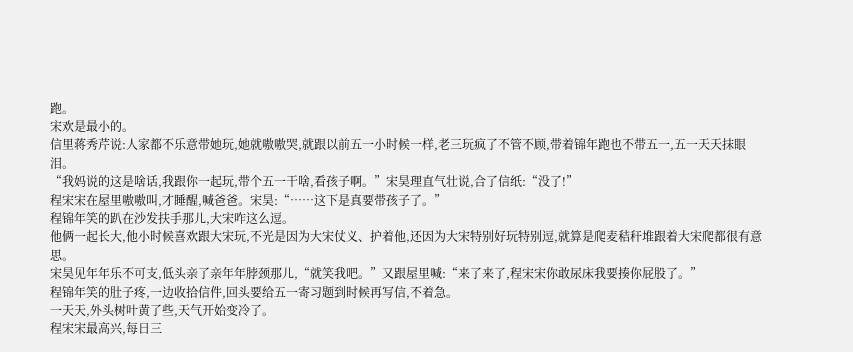跑。
宋欢是最小的。
信里蒋秀芹说:人家都不乐意带她玩,她就嗷嗷哭,就跟以前五一小时候一样,老三玩疯了不管不顾,带着锦年跑也不带五一,五一天天抹眼泪。
“我妈说的这是啥话,我跟你一起玩,带个五一干啥,看孩子啊。”宋昊理直气壮说,合了信纸:“没了!”
程宋宋在屋里嗷嗷叫,才睡醒,喊爸爸。宋昊:“……这下是真要带孩子了。”
程锦年笑的趴在沙发扶手那儿,大宋咋这么逗。
他俩一起长大,他小时候喜欢跟大宋玩,不光是因为大宋仗义、护着他,还因为大宋特别好玩特别逗,就算是爬麦秸秆堆跟着大宋爬都很有意思。
宋昊见年年乐不可支,低头亲了亲年年脖颈那儿,“就笑我吧。”又跟屋里喊:“来了来了,程宋宋你敢尿床我要揍你屁股了。”
程锦年笑的肚子疼,一边收拾信件,回头要给五一寄习题到时候再写信,不着急。
一天天,外头树叶黄了些,天气开始变冷了。
程宋宋最高兴,每日三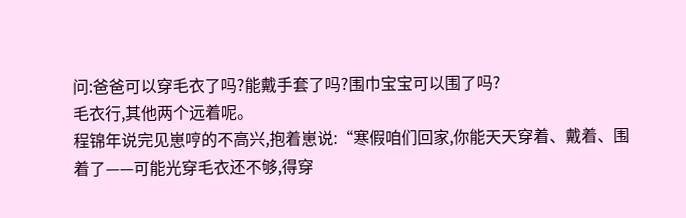问:爸爸可以穿毛衣了吗?能戴手套了吗?围巾宝宝可以围了吗?
毛衣行,其他两个远着呢。
程锦年说完见崽哼的不高兴,抱着崽说:“寒假咱们回家,你能天天穿着、戴着、围着了——可能光穿毛衣还不够,得穿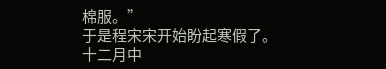棉服。”
于是程宋宋开始盼起寒假了。
十二月中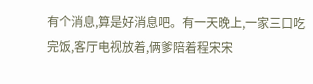有个消息,算是好消息吧。有一天晚上,一家三口吃完饭,客厅电视放着,俩爹陪着程宋宋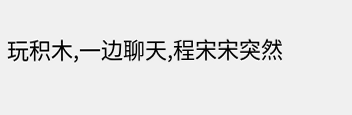玩积木,一边聊天,程宋宋突然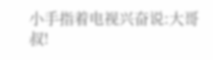小手指着电视兴奋说:大哥叔!